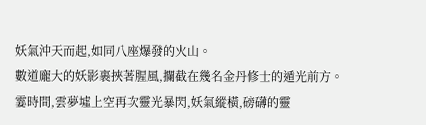妖氣沖天而起,如同八座爆發的火山。
數道龐大的妖影裹挾著腥風,攔截在幾名金丹修士的遁光前方。
霎時間,雲夢墟上空再次靈光暴閃,妖氣縱橫,磅礴的靈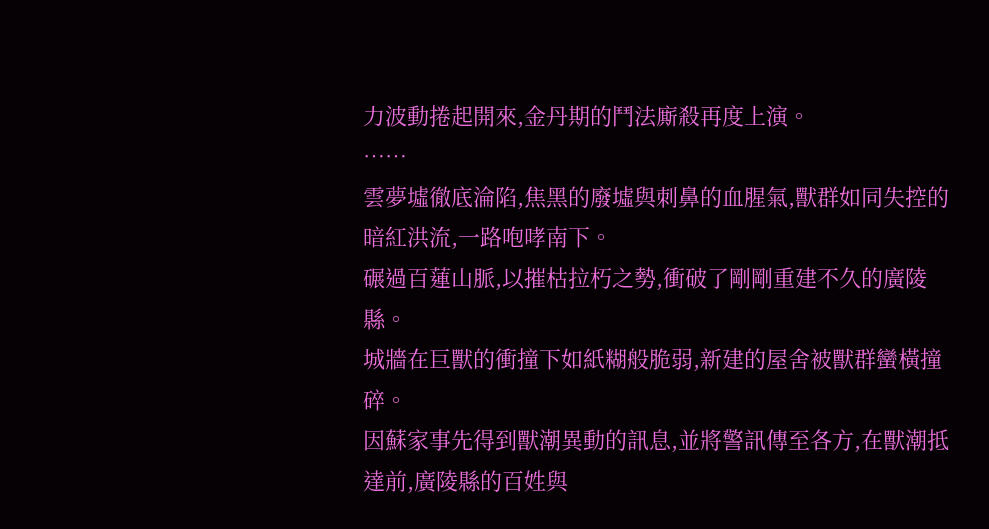力波動捲起開來,金丹期的鬥法廝殺再度上演。
……
雲夢墟徹底淪陷,焦黑的廢墟與刺鼻的血腥氣,獸群如同失控的暗紅洪流,一路咆哮南下。
碾過百蓮山脈,以摧枯拉朽之勢,衝破了剛剛重建不久的廣陵縣。
城牆在巨獸的衝撞下如紙糊般脆弱,新建的屋舍被獸群蠻橫撞碎。
因蘇家事先得到獸潮異動的訊息,並將警訊傳至各方,在獸潮抵達前,廣陵縣的百姓與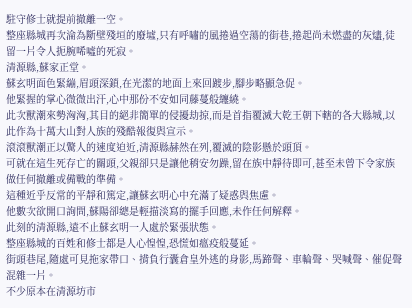駐守修士就提前撤離一空。
整座縣城再次淪為斷壁殘垣的廢墟,只有呼嘯的風捲過空蕩的街巷,捲起尚未燃盡的灰燼,徒留一片令人扼腕唏噓的死寂。
清源縣,蘇家正堂。
蘇玄明面色緊繃,眉頭深鎖,在光潔的地面上來回踱步,腳步略顯急促。
他緊握的掌心微微出汗,心中那份不安如同藤蔓般纏繞。
此次獸潮來勢洶洶,其目的絕非簡單的侵擾劫掠,而是首指覆滅大乾王朝下轄的各大縣城,以此作為十萬大山對人族的殘酷報復與宣示。
滾滾獸潮正以驚人的速度迫近,清源縣赫然在列,覆滅的陰影懸於頭頂。
可就在這生死存亡的關頭,父親卻只是讓他稍安勿躁,留在族中靜待即可,甚至未曾下令家族做任何撤離或備戰的準備。
這種近乎反常的平靜和篤定,讓蘇玄明心中充滿了疑惑與焦慮。
他數次欲開口詢問,蘇陽卻總是輕描淡寫的擺手回應,未作任何解釋。
此刻的清源縣,遠不止蘇玄明一人處於緊張狀態。
整座縣城的百姓和修士都是人心惶惶,恐慌如瘟疫般蔓延。
街頭巷尾,隨處可見拖家帶口、揹負行囊倉皇外逃的身影,馬蹄聲、車輪聲、哭喊聲、催促聲混雜一片。
不少原本在清源坊市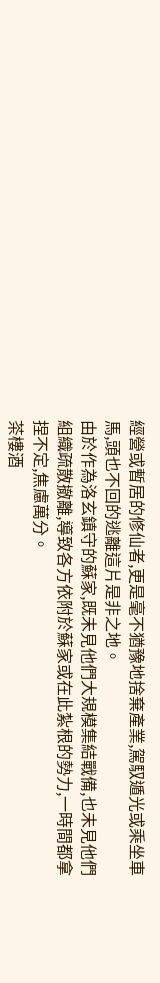經營或暫居的修仙者,更是毫不猶豫地捨棄產業,駕馭遁光或乘坐車馬,頭也不回的逃離這片是非之地。
由於作為洛玄鎮守的蘇家,既未見他們大規模集結戰備,也未見他們組織疏散撤離,導致各方依附於蘇家或在此紮根的勢力,一時間都拿捏不定,焦慮萬分。
茶樓酒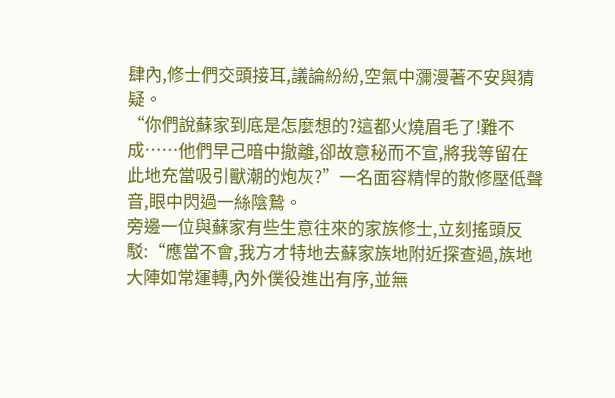肆內,修士們交頭接耳,議論紛紛,空氣中瀰漫著不安與猜疑。
“你們說蘇家到底是怎麼想的?這都火燒眉毛了!難不成……他們早己暗中撤離,卻故意秘而不宣,將我等留在此地充當吸引獸潮的炮灰?”一名面容精悍的散修壓低聲音,眼中閃過一絲陰鷙。
旁邊一位與蘇家有些生意往來的家族修士,立刻搖頭反駁:“應當不會,我方才特地去蘇家族地附近探查過,族地大陣如常運轉,內外僕役進出有序,並無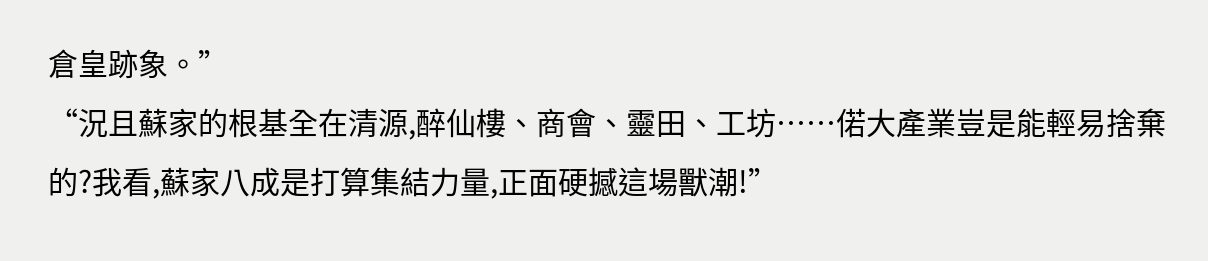倉皇跡象。”
“況且蘇家的根基全在清源,醉仙樓、商會、靈田、工坊……偌大產業豈是能輕易捨棄的?我看,蘇家八成是打算集結力量,正面硬撼這場獸潮!”